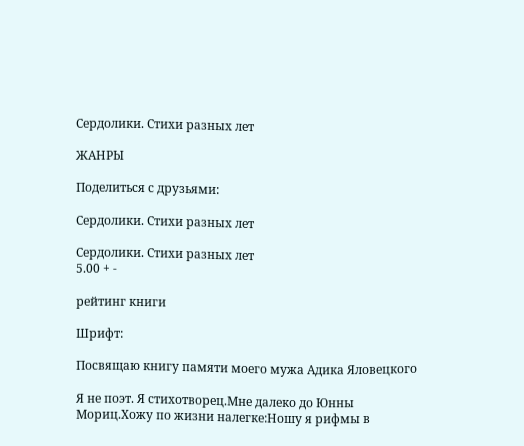Сердолики. Стихи разных лет

ЖАНРЫ

Поделиться с друзьями:

Сердолики. Стихи разных лет

Сердолики. Стихи разных лет
5.00 + -

рейтинг книги

Шрифт:

Посвящаю книгу памяти моего мужа Адика Яловецкого

Я не поэт. Я стихотворец.Мне далеко до Юнны Мориц.Хожу по жизни налегке:Ношу я рифмы в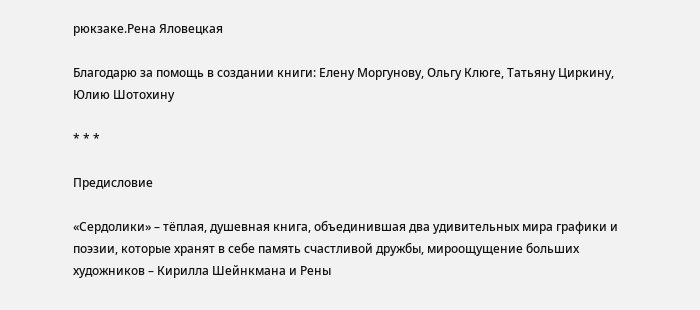рюкзаке.Рена Яловецкая

Благодарю за помощь в создании книги: Елену Моргунову, Ольгу Клюге, Татьяну Циркину, Юлию Шотохину

* * *

Предисловие

«Сердолики» – тёплая, душевная книга, объединившая два удивительных мира графики и поэзии, которые хранят в себе память счастливой дружбы, мироощущение больших художников – Кирилла Шейнкмана и Рены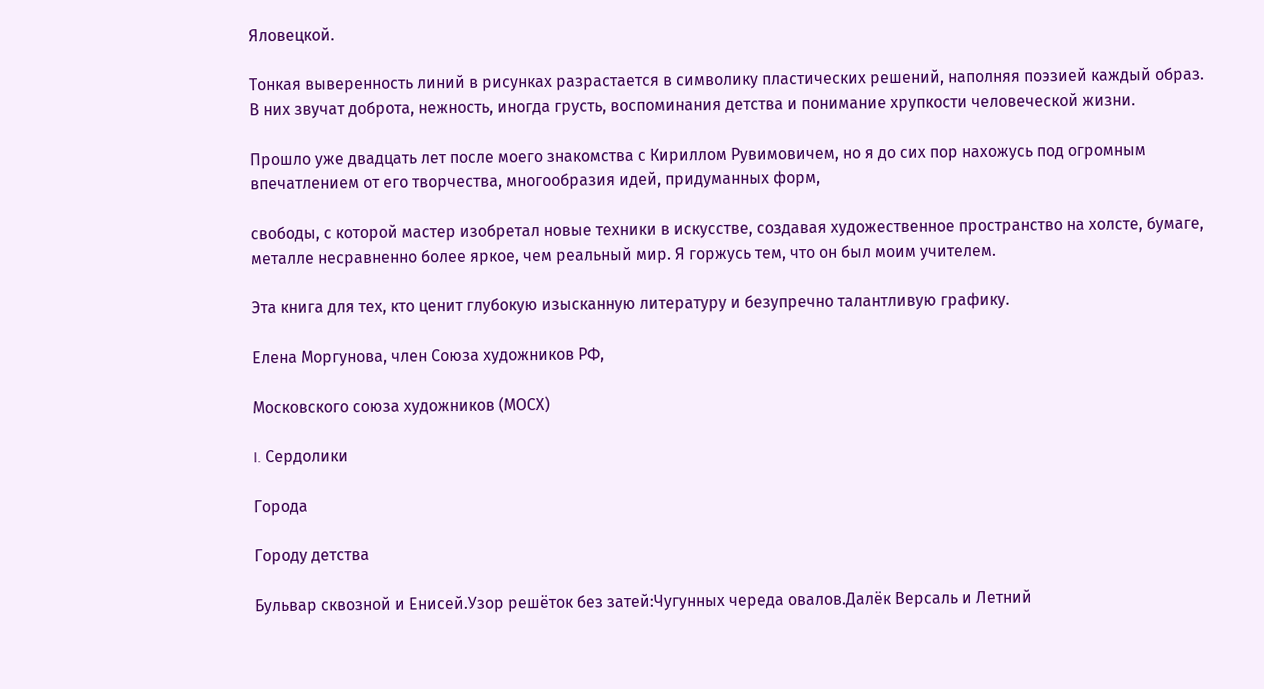Яловецкой.

Тонкая выверенность линий в рисунках разрастается в символику пластических решений, наполняя поэзией каждый образ. В них звучат доброта, нежность, иногда грусть, воспоминания детства и понимание хрупкости человеческой жизни.

Прошло уже двадцать лет после моего знакомства с Кириллом Рувимовичем, но я до сих пор нахожусь под огромным впечатлением от его творчества, многообразия идей, придуманных форм,

свободы, с которой мастер изобретал новые техники в искусстве, создавая художественное пространство на холсте, бумаге, металле несравненно более яркое, чем реальный мир. Я горжусь тем, что он был моим учителем.

Эта книга для тех, кто ценит глубокую изысканную литературу и безупречно талантливую графику.

Елена Моргунова, член Союза художников РФ,

Московского союза художников (МОСХ)

I. Сердолики

Города

Городу детства

Бульвар сквозной и Енисей.Узор решёток без затей:Чугунных череда овалов.Далёк Версаль и Летний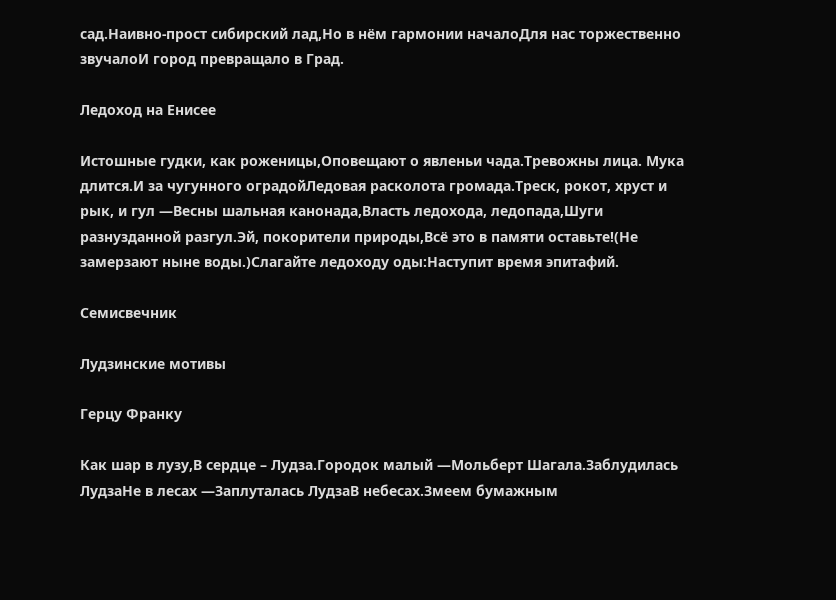сад.Наивно-прост сибирский лад,Но в нём гармонии началоДля нас торжественно звучалоИ город превращало в Град.

Ледоход на Енисее

Истошные гудки, как роженицы,Оповещают о явленьи чада.Тревожны лица. Мука длится.И за чугунного оградойЛедовая расколота громада.Треск, рокот, хруст и рык, и гул —Весны шальная канонада,Власть ледохода, ледопада,Шуги разнузданной разгул.Эй, покорители природы,Всё это в памяти оставьте!(Не замерзают ныне воды.)Слагайте ледоходу оды:Наступит время эпитафий.

Семисвечник

Лудзинские мотивы

Герцу Франку

Как шар в лузу,В сердце – Лудза.Городок малый —Мольберт Шагала.Заблудилась ЛудзаНе в лесах —Заплуталась ЛудзаВ небесах.Змеем бумажным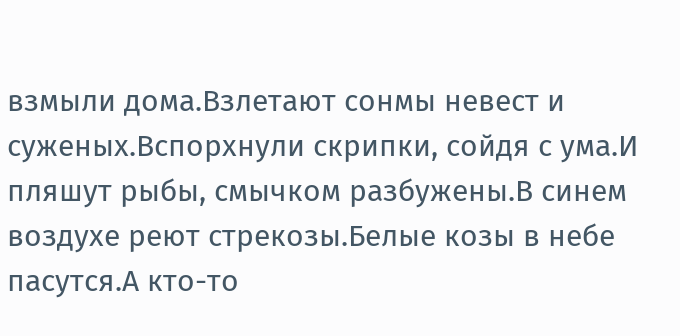взмыли дома.Взлетают сонмы невест и суженых.Вспорхнули скрипки, сойдя с ума.И пляшут рыбы, смычком разбужены.В синем воздухе реют стрекозы.Белые козы в небе пасутся.А кто-то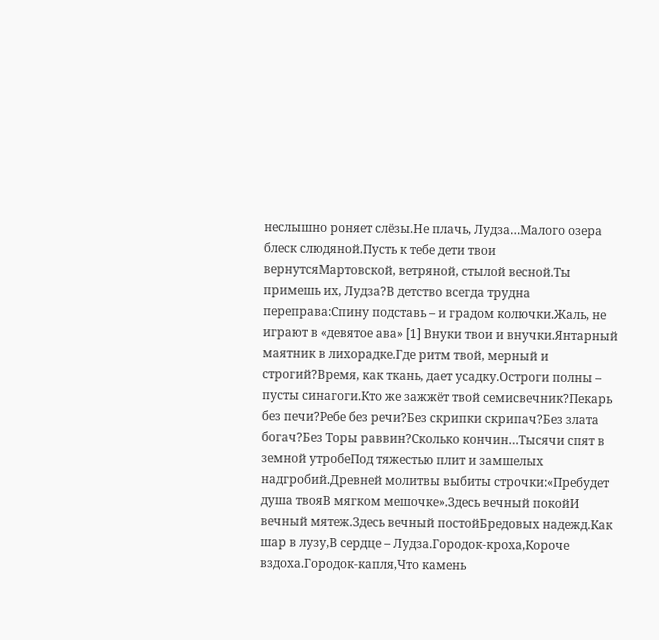неслышно роняет слёзы.Не плачь, Лудза…Малого озера блеск слюдяной.Пусть к тебе дети твои вернутсяМартовской, ветряной, стылой весной.Ты примешь их, Лудза?В детство всегда трудна переправа:Спину подставь – и градом колючки.Жаль, не играют в «девятое ава» [1] Внуки твои и внучки.Янтарный маятник в лихорадке.Где ритм твой, мерный и строгий?Время, как ткань, дает усадку.Остроги полны – пусты синагоги.Кто же зажжёт твой семисвечник?Пекарь без печи?Ребе без речи?Без скрипки скрипач?Без злата богач?Без Торы раввин?Сколько кончин…Тысячи спят в земной утробеПод тяжестью плит и замшелых надгробий.Древней молитвы выбиты строчки:«Пребудет душа твояВ мягком мешочке».Здесь вечный покойИ вечный мятеж.Здесь вечный постойБредовых надежд.Как шар в лузу,В сердце – Лудза.Городок-кроха,Короче вздоха.Городок-капля,Что камень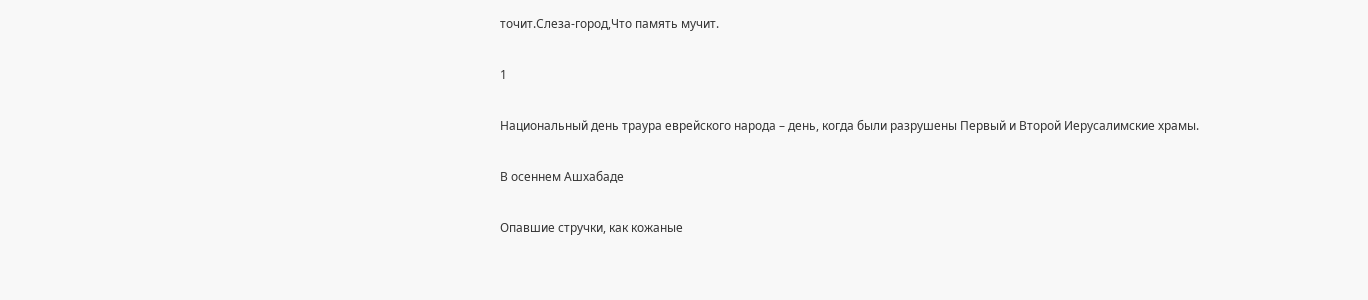точит.Слеза-город,Что память мучит.

1

Национальный день траура еврейского народа – день, когда были разрушены Первый и Второй Иерусалимские храмы.

В осеннем Ашхабаде

Опавшие стручки, как кожаные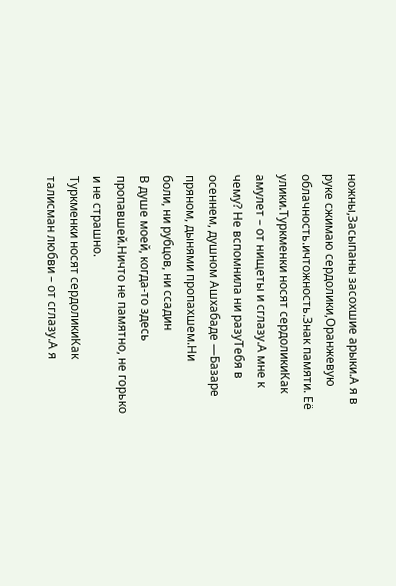ножны,Засыпаны засохшие арыки.А я в руке сжимаю сердолики,Оранжевую облачность.ичтожность.Знак памяти. Её улики.Туркменки носят сердоликиКак амулет – от нищеты и сглазу.А мне к чему? Не вспомнила ни разуТебя в осеннем, душном Ашхабаде —Базаре пряном, дынями пропахшем.Ни
боли, ни рубцов, ни ссадин
В душе моей, когда-то здесь пропавшей.Ничто не памятно, не горько и не страшно.
Туркменки носят сердоликиКак талисман любви – от сглазу.А я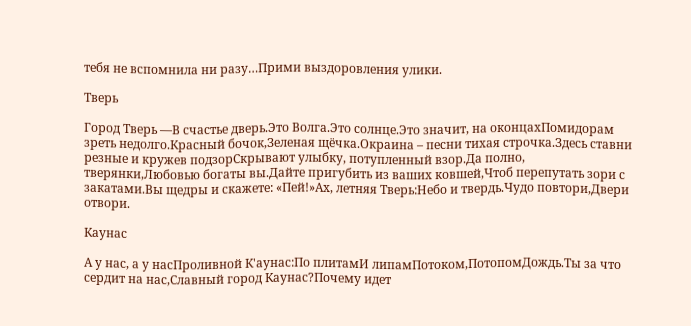тебя не вспомнила ни разу…Прими выздоровления улики.

Тверь

Город Тверь —В счастье дверь.Это Волга.Это солнце.Это значит, на оконцахПомидорам зреть недолго.Красный бочок,Зеленая щёчка.Окраина – песни тихая строчка.Здесь ставни резные и кружев подзорСкрывают улыбку, потупленный взор.Да полно, тверянки,Любовью богаты вы.Дайте пригубить из ваших ковшей,Чтоб перепутать зори с закатами.Вы щедры и скажете: «Пей!»Ах, летняя Тверь:Небо и твердь.Чудо повтори,Двери отвори.

Каунас

А у нас, а у насПроливной К'aунас:По плитамИ липамПотоком,ПотопомДождь.Ты за что сердит на нас,Славный город Каунас?Почему идет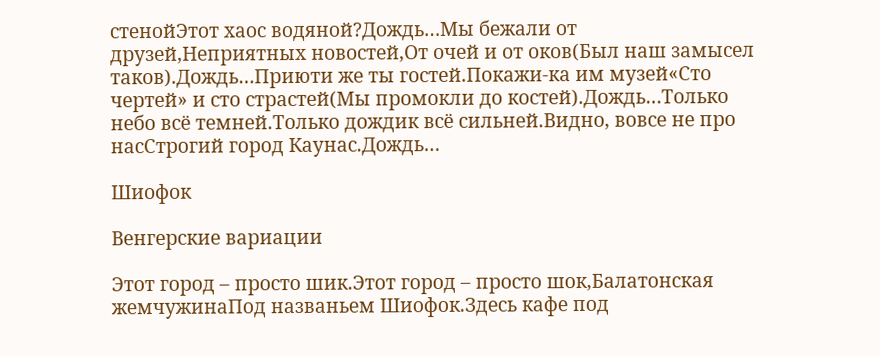стенойЭтот хаос водяной?Дождь…Мы бежали от друзей,Неприятных новостей,От очей и от оков(Был наш замысел таков).Дождь…Приюти же ты гостей.Покажи-ка им музей«Сто чертей» и сто страстей(Мы промокли до костей).Дождь…Только небо всё темней.Только дождик всё сильней.Видно, вовсе не про насСтрогий город Каунас.Дождь…

Шиофок

Венгерские вариации

Этот город – просто шик.Этот город – просто шок,Балатонская жемчужинаПод названьем Шиофок.Здесь кафе под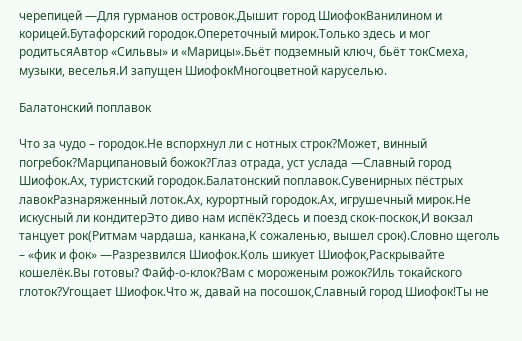черепицей —Для гурманов островок.Дышит город ШиофокВанилином и корицей.Бутафорский городок.Опереточный мирок.Только здесь и мог родитьсяАвтор «Сильвы» и «Марицы».Бьёт подземный ключ, бьёт токСмеха, музыки, веселья.И запущен ШиофокМногоцветной каруселью.

Балатонский поплавок

Что за чудо – городок.Не вспорхнул ли с нотных строк?Может, винный погребок?Марципановый божок?Глаз отрада, уст услада —Славный город Шиофок.Ах, туристский городок.Балатонский поплавок.Сувенирных пёстрых лавокРазнаряженный лоток.Ах, курортный городок.Ах, игрушечный мирок.Не искусный ли кондитерЭто диво нам испёк?Здесь и поезд скок-поскок,И вокзал танцует рок(Ритмам чардаша, канкана,К сожаленью, вышел срок).Словно щеголь – «фик и фок» —Разрезвился Шиофок.Коль шикует Шиофок,Раскрывайте кошелёк.Вы готовы? Файф-о-клок?Вам с мороженым рожок?Иль токайского глоток?Угощает Шиофок.Что ж, давай на посошок,Славный город Шиофок!Ты не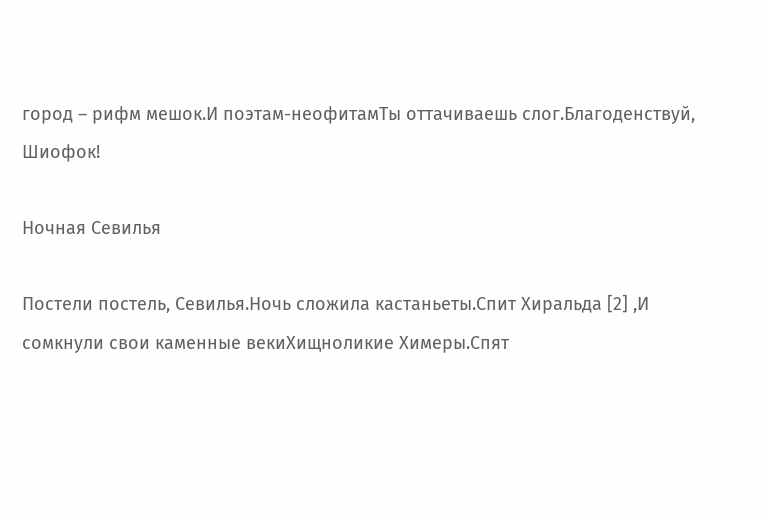город – рифм мешок.И поэтам-неофитамТы оттачиваешь слог.Благоденствуй, Шиофок!

Ночная Севилья

Постели постель, Севилья.Ночь сложила кастаньеты.Спит Хиральда [2] ,И сомкнули свои каменные векиХищноликие Химеры.Спят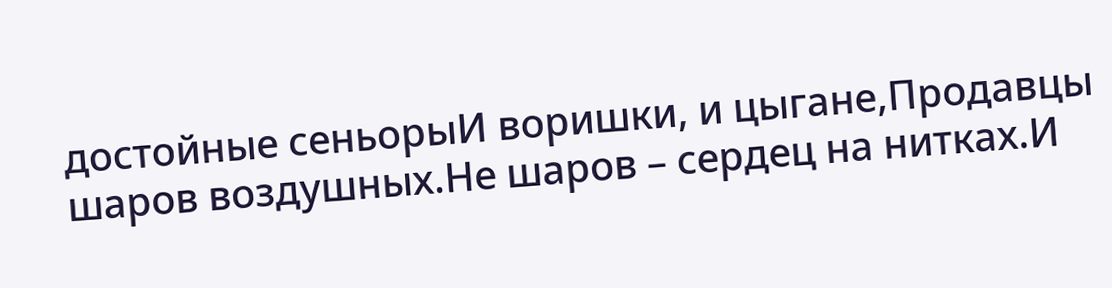достойные сеньорыИ воришки, и цыгане,Продавцы шаров воздушных.Не шаров – сердец на нитках.И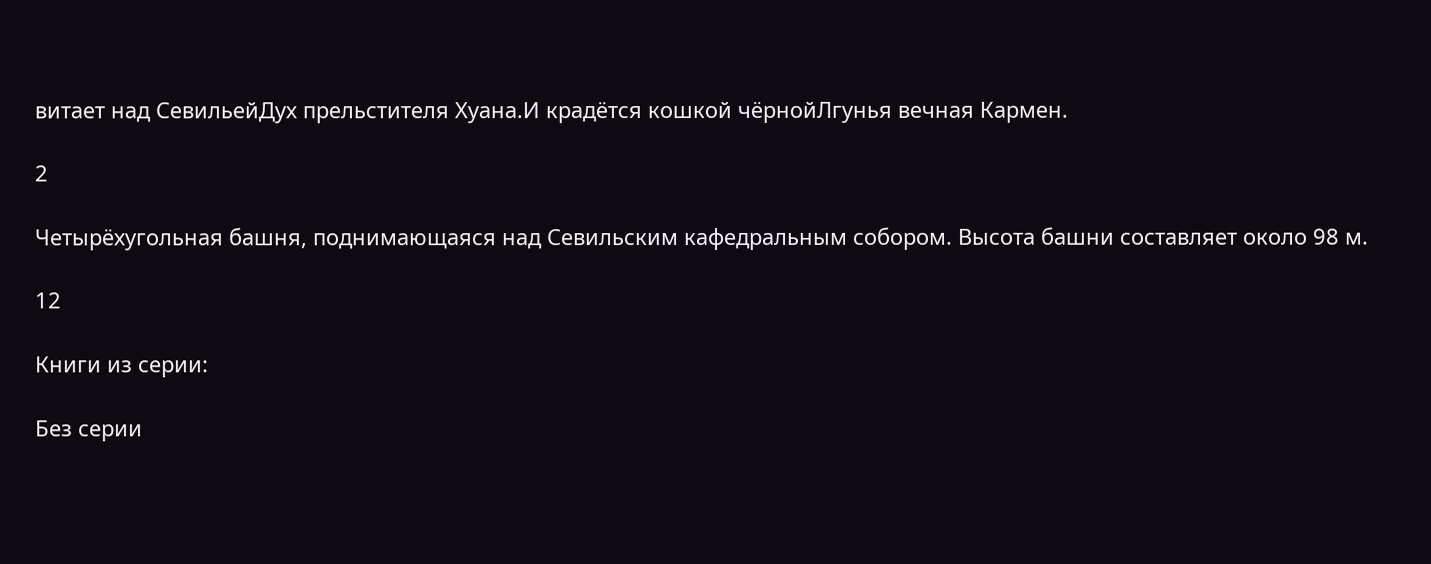витает над СевильейДух прельстителя Хуана.И крадётся кошкой чёрнойЛгунья вечная Кармен.

2

Четырёхугольная башня, поднимающаяся над Севильским кафедральным собором. Высота башни составляет около 98 м.

12

Книги из серии:

Без серии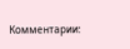Комментарии: